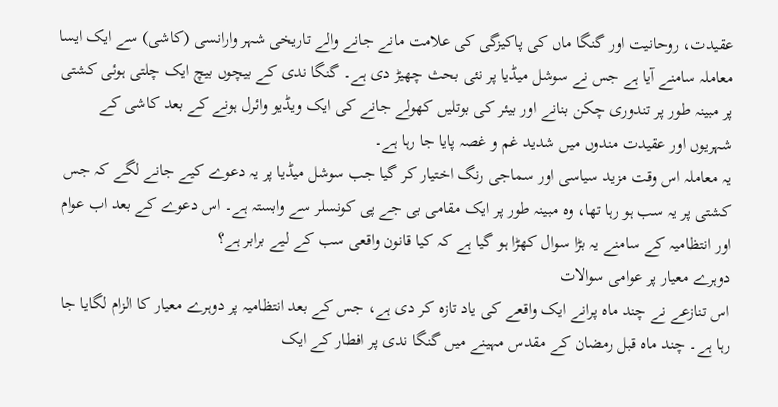عقیدت، روحانیت اور گنگا ماں کی پاکیزگی کی علامت مانے جانے والے تاریخی شہر وارانسی (کاشی) سے ایک ایسا معاملہ سامنے آیا ہے جس نے سوشل میڈیا پر نئی بحث چھیڑ دی ہے۔ گنگا ندی کے بیچوں بیچ ایک چلتی ہوئی کشتی پر مبینہ طور پر تندوری چکن بنانے اور بیئر کی بوتلیں کھولے جانے کی ایک ویڈیو وائرل ہونے کے بعد کاشی کے شہریوں اور عقیدت مندوں میں شدید غم و غصہ پایا جا رہا ہے۔
یہ معاملہ اس وقت مزید سیاسی اور سماجی رنگ اختیار کر گیا جب سوشل میڈیا پر یہ دعوے کیے جانے لگے کہ جس کشتی پر یہ سب ہو رہا تھا، وہ مبینہ طور پر ایک مقامی بی جے پی کونسلر سے وابستہ ہے۔ اس دعوے کے بعد اب عوام اور انتظامیہ کے سامنے یہ بڑا سوال کھڑا ہو گیا ہے کہ کیا قانون واقعی سب کے لیے برابر ہے؟
دوہرے معیار پر عوامی سوالات
اس تنازعے نے چند ماہ پرانے ایک واقعے کی یاد تازہ کر دی ہے، جس کے بعد انتظامیہ پر دوہرے معیار کا الزام لگایا جا رہا ہے۔ چند ماہ قبل رمضان کے مقدس مہینے میں گنگا ندی پر افطار کے ایک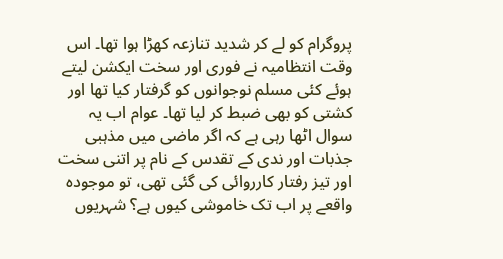پروگرام کو لے کر شدید تنازعہ کھڑا ہوا تھا۔ اس وقت انتظامیہ نے فوری اور سخت ایکشن لیتے ہوئے کئی مسلم نوجوانوں کو گرفتار کیا تھا اور کشتی کو بھی ضبط کر لیا تھا۔ عوام اب یہ سوال اٹھا رہی ہے کہ اگر ماضی میں مذہبی جذبات اور ندی کے تقدس کے نام پر اتنی سخت اور تیز رفتار کارروائی کی گئی تھی، تو موجودہ واقعے پر اب تک خاموشی کیوں ہے؟ شہریوں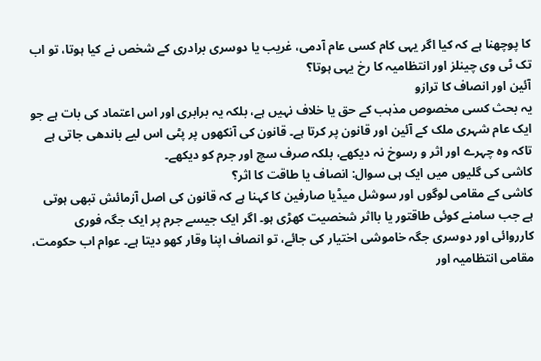کا پوچھنا ہے کہ کیا اگر یہی کام کسی عام آدمی، غریب یا دوسری برادری کے شخص نے کیا ہوتا، تو اب تک ٹی وی چینلز اور انتظامیہ کا رخ یہی ہوتا؟
آئین اور انصاف کا ترازو
یہ بحث کسی مخصوص مذہب کے حق یا خلاف نہیں ہے، بلکہ یہ برابری اور اس اعتماد کی بات ہے جو ایک عام شہری ملک کے آئین اور قانون پر کرتا ہے۔ قانون کی آنکھوں پر پٹی اس لیے باندھی جاتی ہے تاکہ وہ چہرے اور اثر و رسوخ نہ دیکھے، بلکہ صرف سچ اور جرم کو دیکھے۔
کاشی کی گلیوں میں ایک ہی سوال: انصاف یا طاقت کا اثر؟
کاشی کے مقامی لوگوں اور سوشل میڈیا صارفین کا کہنا ہے کہ قانون کی اصل آزمائش تبھی ہوتی ہے جب سامنے کوئی طاقتور یا بااثر شخصیت کھڑی ہو۔ اگر ایک جیسے جرم پر ایک جگہ فوری کارروائی اور دوسری جگہ خاموشی اختیار کی جائے، تو انصاف اپنا وقار کھو دیتا ہے۔ عوام اب حکومت، مقامی انتظامیہ اور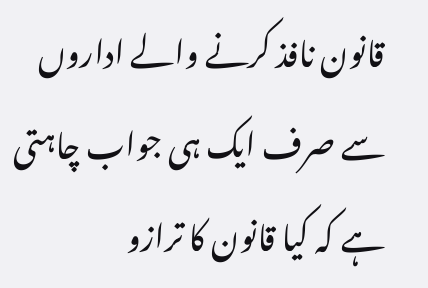قانون نافذ کرنے والے اداروں سے صرف ایک ہی جواب چاہتی ہے کہ کیا قانون کا ترازو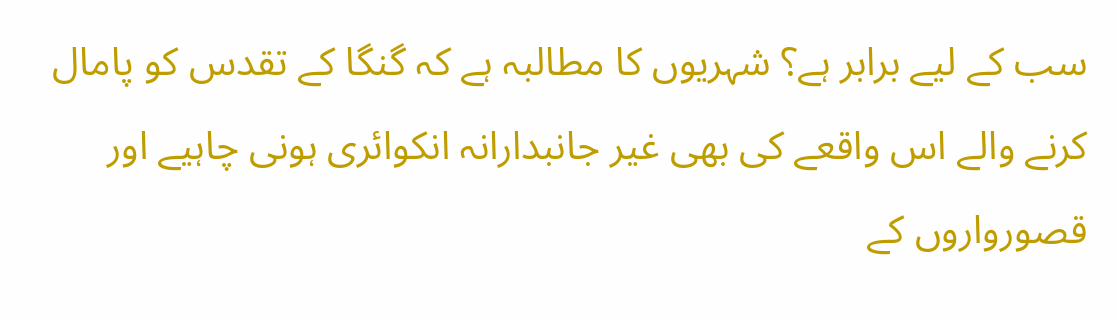سب کے لیے برابر ہے؟ شہریوں کا مطالبہ ہے کہ گنگا کے تقدس کو پامال کرنے والے اس واقعے کی بھی غیر جانبدارانہ انکوائری ہونی چاہیے اور قصورواروں کے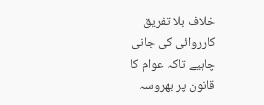خلاف بلا تفریق کارروائی کی جانی چاہیے تاکہ عوام کا قانون پر بھروسہ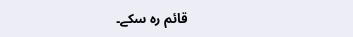قائم رہ سکے۔